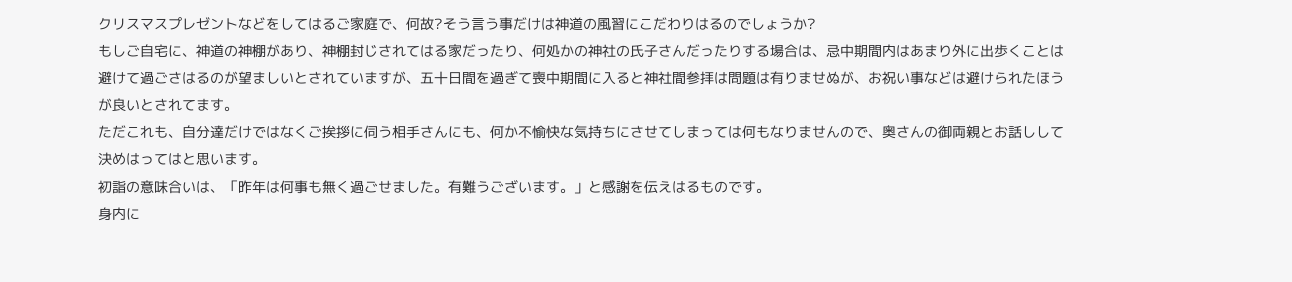クリスマスプレゼントなどをしてはるご家庭で、何故?そう言う事だけは神道の風習にこだわりはるのでしょうか?
もしご自宅に、神道の神棚があり、神棚封じされてはる家だったり、何処かの神社の氏子さんだったりする場合は、忌中期間内はあまり外に出歩くことは避けて過ごさはるのが望ましいとされていますが、五十日間を過ぎて喪中期間に入ると神社間参拝は問題は有りませぬが、お祝い事などは避けられたほうが良いとされてます。
ただこれも、自分達だけではなくご挨拶に伺う相手さんにも、何か不愉快な気持ちにさせてしまっては何もなりませんので、奥さんの御両親とお話しして決めはってはと思います。
初詣の意味合いは、「昨年は何事も無く過ごせました。有難うございます。」と感謝を伝えはるものです。
身内に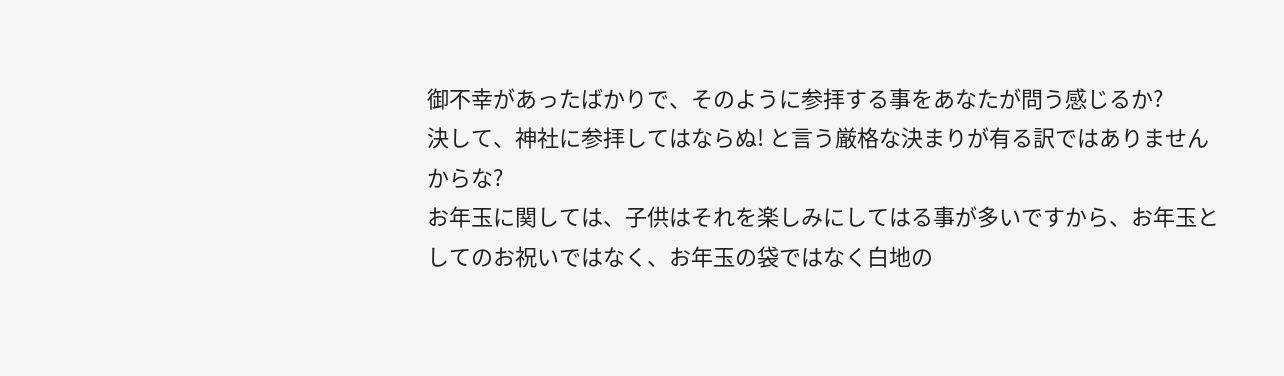御不幸があったばかりで、そのように参拝する事をあなたが問う感じるか?
決して、神社に参拝してはならぬ! と言う厳格な決まりが有る訳ではありませんからな?
お年玉に関しては、子供はそれを楽しみにしてはる事が多いですから、お年玉としてのお祝いではなく、お年玉の袋ではなく白地の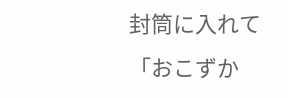封筒に入れて「おこずか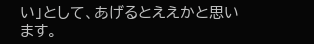い」として、あげるとええかと思います。